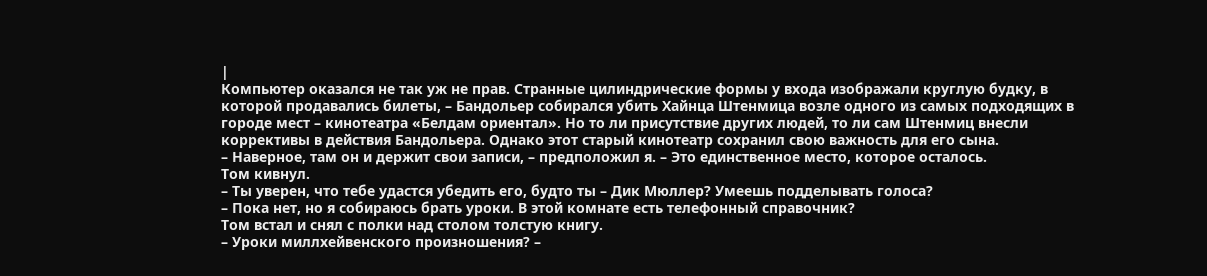|
Компьютер оказался не так уж не прав. Странные цилиндрические формы у входа изображали круглую будку, в которой продавались билеты, – Бандольер собирался убить Хайнца Штенмица возле одного из самых подходящих в городе мест – кинотеатра «Белдам ориентал». Но то ли присутствие других людей, то ли сам Штенмиц внесли коррективы в действия Бандольера. Однако этот старый кинотеатр сохранил свою важность для его сына.
– Наверное, там он и держит свои записи, – предположил я. – Это единственное место, которое осталось.
Том кивнул.
– Ты уверен, что тебе удастся убедить его, будто ты – Дик Мюллер? Умеешь подделывать голоса?
– Пока нет, но я собираюсь брать уроки. В этой комнате есть телефонный справочник?
Том встал и снял с полки над столом толстую книгу.
– Уроки миллхейвенского произношения? –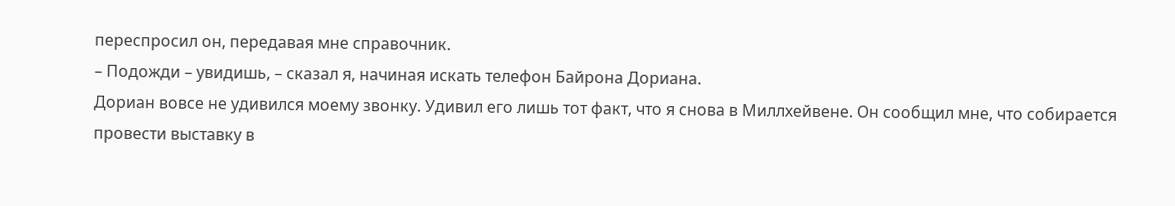переспросил он, передавая мне справочник.
– Подожди – увидишь, – сказал я, начиная искать телефон Байрона Дориана.
Дориан вовсе не удивился моему звонку. Удивил его лишь тот факт, что я снова в Миллхейвене. Он сообщил мне, что собирается провести выставку в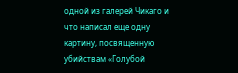одной из галерей Чикаго и что написал еще одну картину, посвященную убийствам «Голубой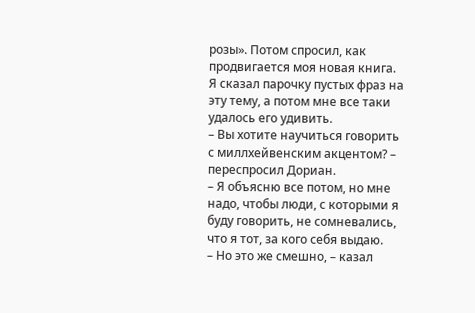розы». Потом спросил, как продвигается моя новая книга. Я сказал парочку пустых фраз на эту тему, а потом мне все таки удалось его удивить.
– Вы хотите научиться говорить с миллхейвенским акцентом? – переспросил Дориан.
– Я объясню все потом, но мне надо, чтобы люди, с которыми я буду говорить, не сомневались, что я тот, за кого себя выдаю.
– Но это же смешно, – казал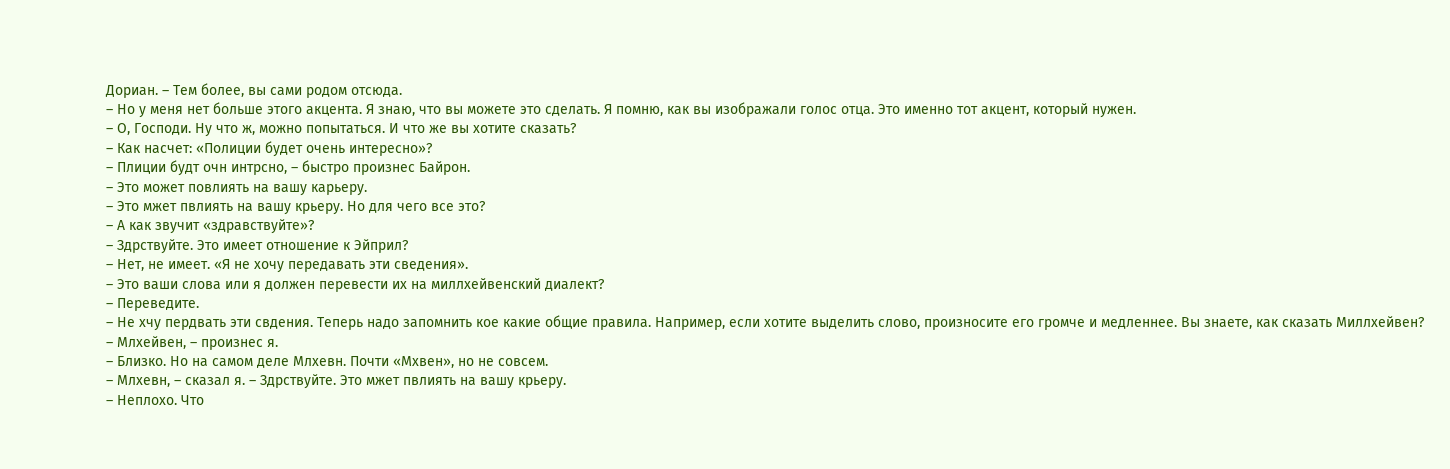Дориан. – Тем более, вы сами родом отсюда.
– Но у меня нет больше этого акцента. Я знаю, что вы можете это сделать. Я помню, как вы изображали голос отца. Это именно тот акцент, который нужен.
– О, Господи. Ну что ж, можно попытаться. И что же вы хотите сказать?
– Как насчет: «Полиции будет очень интересно»?
– Плиции будт очн интрсно, – быстро произнес Байрон.
– Это может повлиять на вашу карьеру.
– Это мжет пвлиять на вашу крьеру. Но для чего все это?
– А как звучит «здравствуйте»?
– Здрствуйте. Это имеет отношение к Эйприл?
– Нет, не имеет. «Я не хочу передавать эти сведения».
– Это ваши слова или я должен перевести их на миллхейвенский диалект?
– Переведите.
– Не хчу пердвать эти свдения. Теперь надо запомнить кое какие общие правила. Например, если хотите выделить слово, произносите его громче и медленнее. Вы знаете, как сказать Миллхейвен?
– Млхейвен, – произнес я.
– Близко. Но на самом деле Млхевн. Почти «Мхвен», но не совсем.
– Млхевн, – сказал я. – Здрствуйте. Это мжет пвлиять на вашу крьеру.
– Неплохо. Что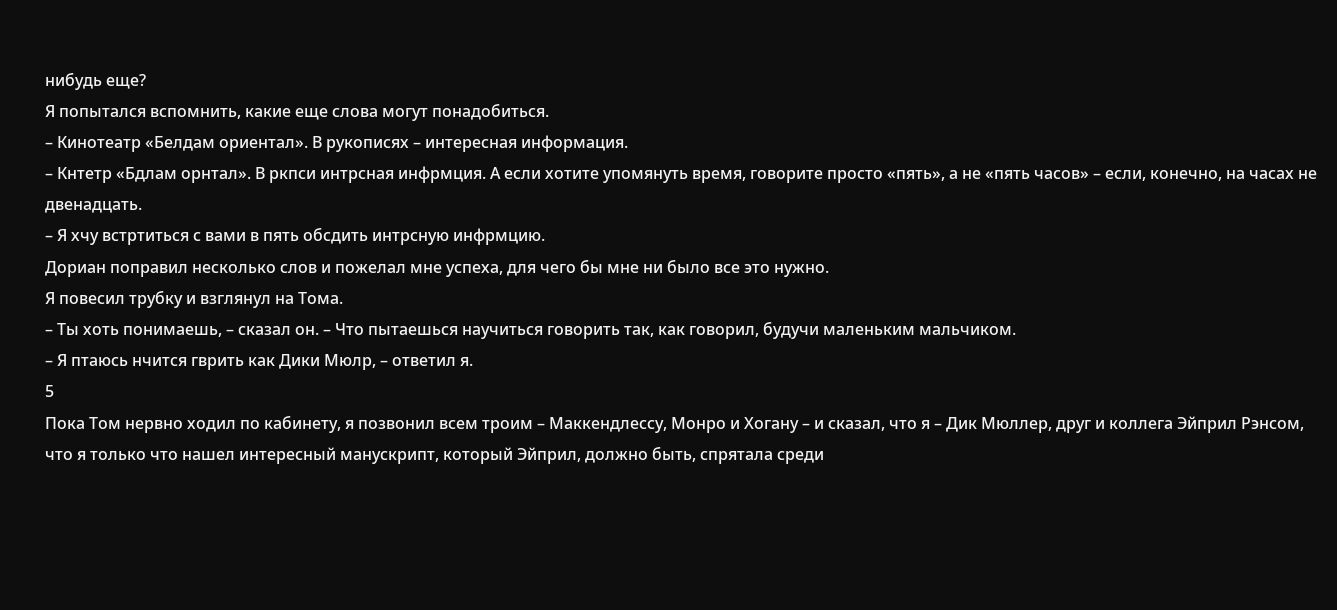нибудь еще?
Я попытался вспомнить, какие еще слова могут понадобиться.
– Кинотеатр «Белдам ориентал». В рукописях – интересная информация.
– Кнтетр «Бдлам орнтал». В ркпси интрсная инфрмция. А если хотите упомянуть время, говорите просто «пять», а не «пять часов» – если, конечно, на часах не двенадцать.
– Я хчу встртиться с вами в пять обсдить интрсную инфрмцию.
Дориан поправил несколько слов и пожелал мне успеха, для чего бы мне ни было все это нужно.
Я повесил трубку и взглянул на Тома.
– Ты хоть понимаешь, – сказал он. – Что пытаешься научиться говорить так, как говорил, будучи маленьким мальчиком.
– Я птаюсь нчится гврить как Дики Мюлр, – ответил я.
5
Пока Том нервно ходил по кабинету, я позвонил всем троим – Маккендлессу, Монро и Хогану – и сказал, что я – Дик Мюллер, друг и коллега Эйприл Рэнсом, что я только что нашел интересный манускрипт, который Эйприл, должно быть, спрятала среди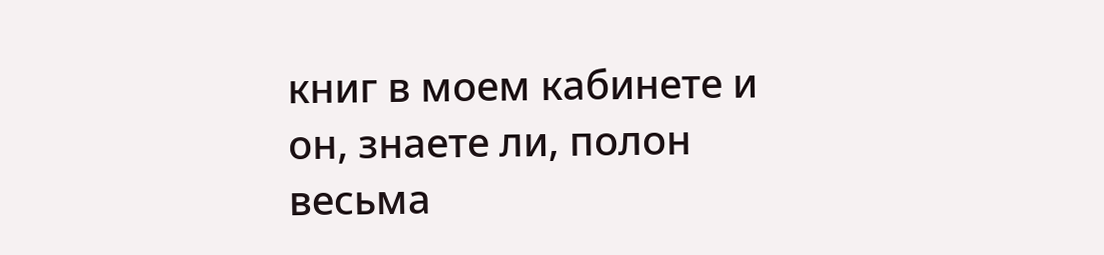книг в моем кабинете и он, знаете ли, полон весьма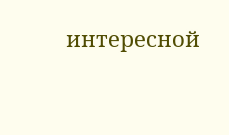интересной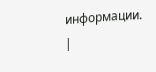информации. |